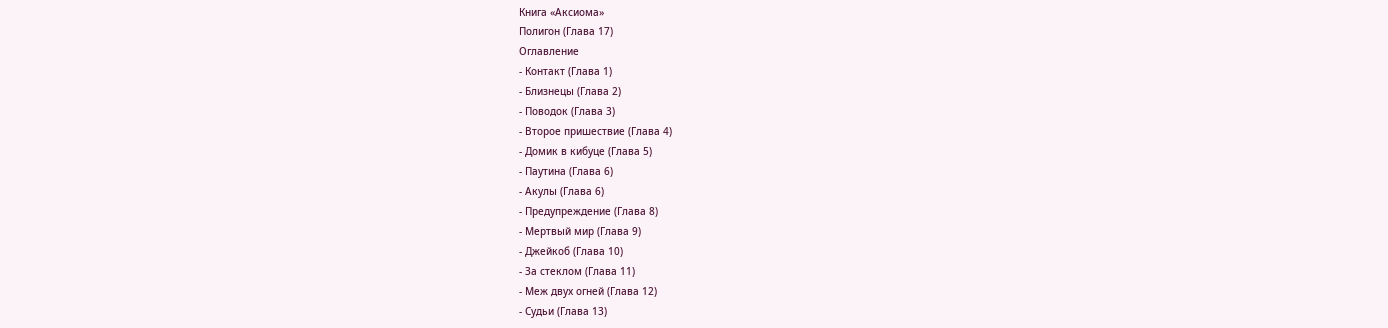Книга «Аксиома»
Полигон (Глава 17)
Оглавление
- Контакт (Глава 1)
- Близнецы (Глава 2)
- Поводок (Глава 3)
- Второе пришествие (Глава 4)
- Домик в кибуце (Глава 5)
- Паутина (Глава 6)
- Акулы (Глава 6)
- Предупреждение (Глава 8)
- Мертвый мир (Глава 9)
- Джейкоб (Глава 10)
- За стеклом (Глава 11)
- Меж двух огней (Глава 12)
- Судьи (Глава 13)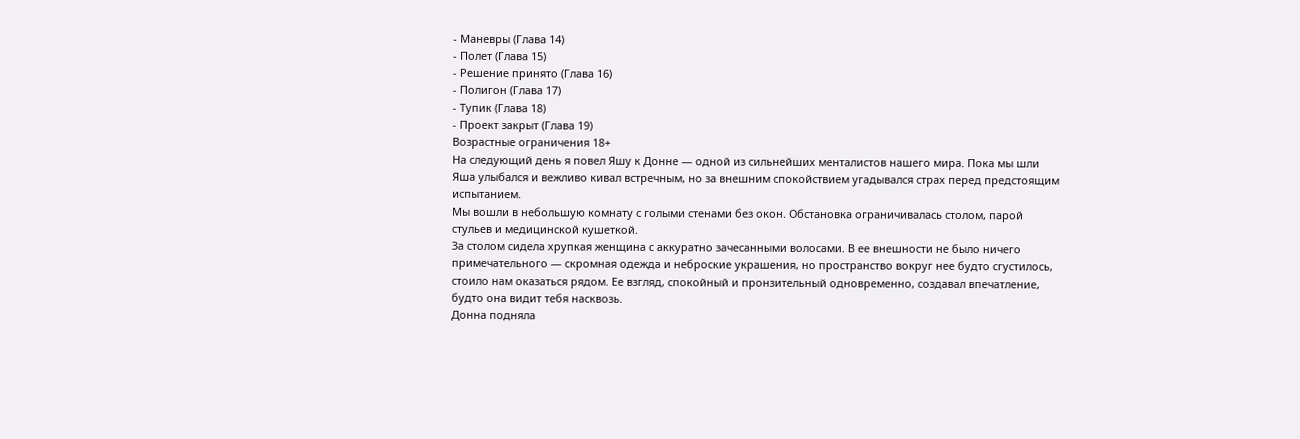- Маневры (Глава 14)
- Полет (Глава 15)
- Решение принято (Глава 16)
- Полигон (Глава 17)
- Тупик (Глава 18)
- Проект закрыт (Глава 19)
Возрастные ограничения 18+
На следующий день я повел Яшу к Донне — одной из сильнейших менталистов нашего мира. Пока мы шли Яша улыбался и вежливо кивал встречным, но за внешним спокойствием угадывался страх перед предстоящим испытанием.
Мы вошли в небольшую комнату с голыми стенами без окон. Обстановка ограничивалась столом, парой стульев и медицинской кушеткой.
За столом сидела хрупкая женщина с аккуратно зачесанными волосами. В ее внешности не было ничего примечательного — скромная одежда и неброские украшения, но пространство вокруг нее будто сгустилось, стоило нам оказаться рядом. Ее взгляд, спокойный и пронзительный одновременно, создавал впечатление, будто она видит тебя насквозь.
Донна подняла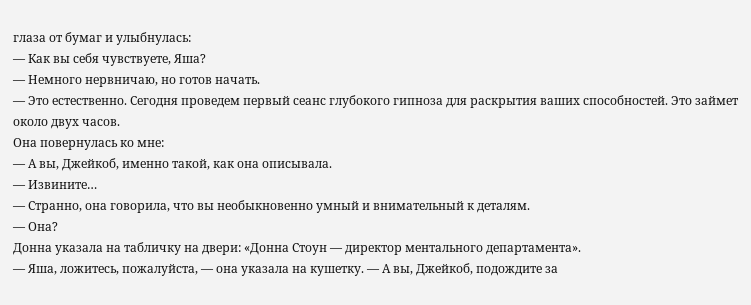глаза от бумаг и улыбнулась:
— Как вы себя чувствуете, Яша?
— Немного нервничаю, но готов начать.
— Это естественно. Сегодня проведем первый сеанс глубокого гипноза для раскрытия ваших способностей. Это займет около двух часов.
Она повернулась ко мне:
— А вы, Джейкоб, именно такой, как она описывала.
— Извините…
— Странно, она говорила, что вы необыкновенно умный и внимательный к деталям.
— Она?
Донна указала на табличку на двери: «Донна Стоун — директор ментального департамента».
— Яша, ложитесь, пожалуйста, — она указала на кушетку. — А вы, Джейкоб, подождите за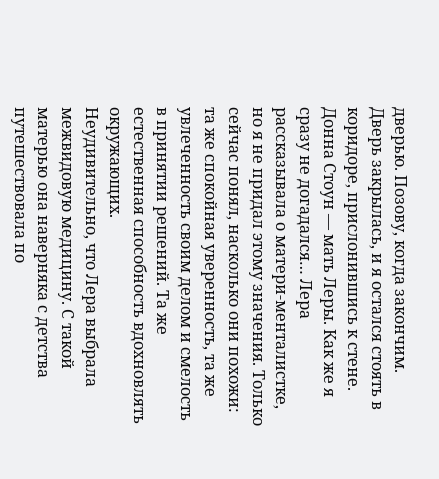дверью. Позову, когда закончим.
Дверь закрылась, и я остался стоять в коридоре, прислонившись к стене.
Донна Стоун — мать Леры. Как же я сразу не догадался… Лера рассказывала о матери-менталистке, но я не придал этому значения. Только сейчас понял, насколько они похожи: та же спокойная уверенность, та же увлеченность своим делом и смелость в принятии решений. Та же естественная способность вдохновлять окружающих.
Неудивительно, что Лера выбрала межвидовую медицину. С такой матерью она наверняка с детства путешествовала по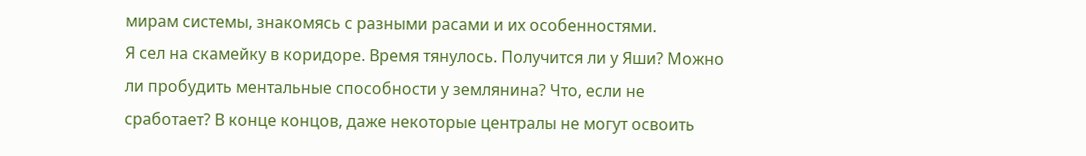мирам системы, знакомясь с разными расами и их особенностями.
Я сел на скамейку в коридоре. Время тянулось. Получится ли у Яши? Можно ли пробудить ментальные способности у землянина? Что, если не сработает? В конце концов, даже некоторые централы не могут освоить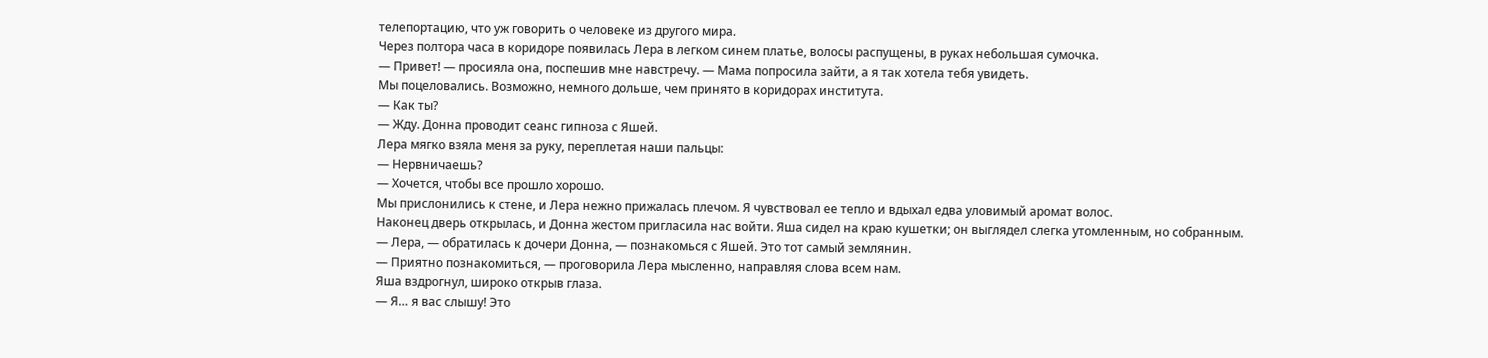телепортацию, что уж говорить о человеке из другого мира.
Через полтора часа в коридоре появилась Лера в легком синем платье, волосы распущены, в руках небольшая сумочка.
— Привет! — просияла она, поспешив мне навстречу. — Мама попросила зайти, а я так хотела тебя увидеть.
Мы поцеловались. Возможно, немного дольше, чем принято в коридорах института.
— Как ты?
— Жду. Донна проводит сеанс гипноза с Яшей.
Лера мягко взяла меня за руку, переплетая наши пальцы:
— Нервничаешь?
— Хочется, чтобы все прошло хорошо.
Мы прислонились к стене, и Лера нежно прижалась плечом. Я чувствовал ее тепло и вдыхал едва уловимый аромат волос.
Наконец дверь открылась, и Донна жестом пригласила нас войти. Яша сидел на краю кушетки; он выглядел слегка утомленным, но собранным.
— Лера, — обратилась к дочери Донна, — познакомься с Яшей. Это тот самый землянин.
— Приятно познакомиться, — проговорила Лера мысленно, направляя слова всем нам.
Яша вздрогнул, широко открыв глаза.
— Я… я вас слышу! Это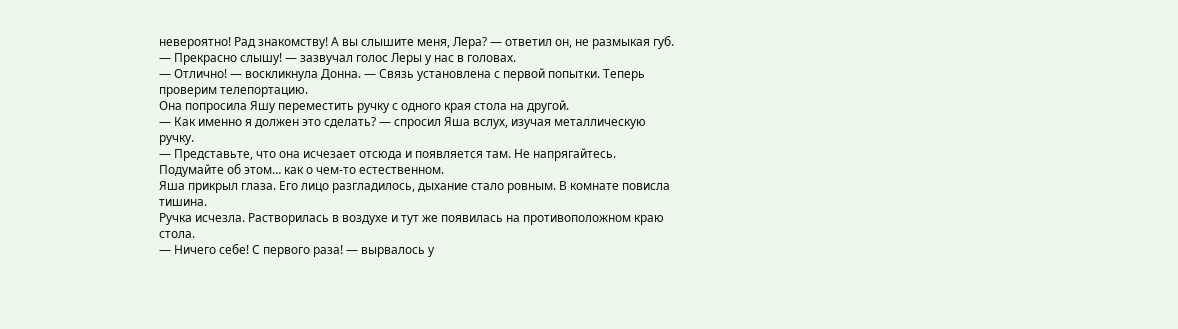невероятно! Рад знакомству! А вы слышите меня, Лера? — ответил он, не размыкая губ.
— Прекрасно слышу! — зазвучал голос Леры у нас в головах.
— Отлично! — воскликнула Донна. — Связь установлена с первой попытки. Теперь проверим телепортацию.
Она попросила Яшу переместить ручку с одного края стола на другой.
— Как именно я должен это сделать? — спросил Яша вслух, изучая металлическую ручку.
— Представьте, что она исчезает отсюда и появляется там. Не напрягайтесь. Подумайте об этом… как о чем-то естественном.
Яша прикрыл глаза. Его лицо разгладилось, дыхание стало ровным. В комнате повисла тишина.
Ручка исчезла. Растворилась в воздухе и тут же появилась на противоположном краю стола.
— Ничего себе! С первого раза! — вырвалось у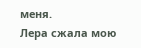меня.
Лера сжала мою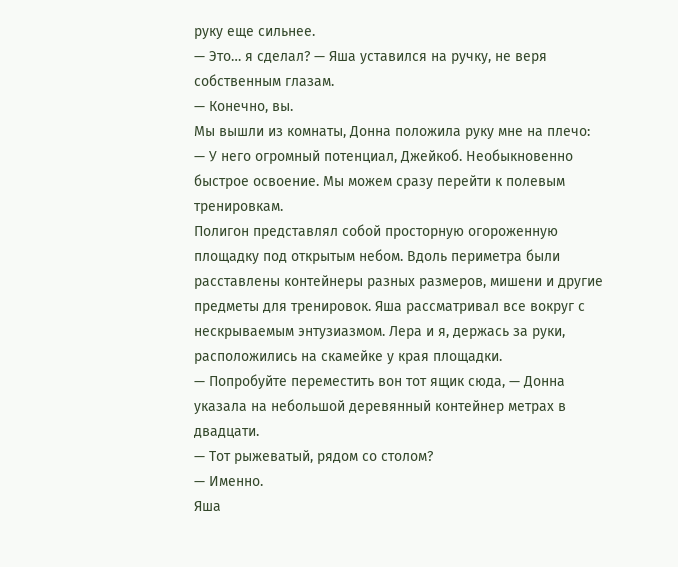руку еще сильнее.
— Это… я сделал? — Яша уставился на ручку, не веря собственным глазам.
— Конечно, вы.
Мы вышли из комнаты, Донна положила руку мне на плечо:
— У него огромный потенциал, Джейкоб. Необыкновенно быстрое освоение. Мы можем сразу перейти к полевым тренировкам.
Полигон представлял собой просторную огороженную площадку под открытым небом. Вдоль периметра были расставлены контейнеры разных размеров, мишени и другие предметы для тренировок. Яша рассматривал все вокруг с нескрываемым энтузиазмом. Лера и я, держась за руки, расположились на скамейке у края площадки.
— Попробуйте переместить вон тот ящик сюда, — Донна указала на небольшой деревянный контейнер метрах в двадцати.
— Тот рыжеватый, рядом со столом?
— Именно.
Яша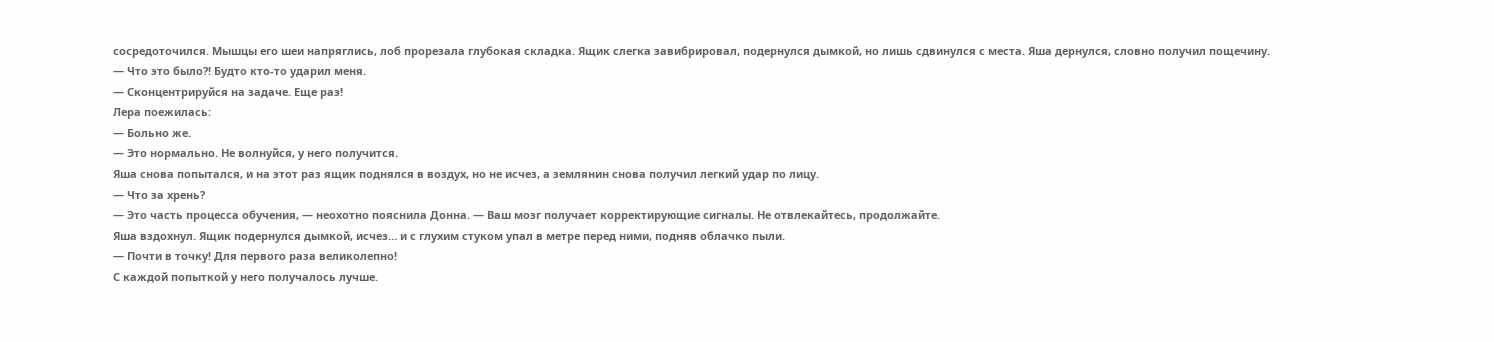сосредоточился. Мышцы его шеи напряглись, лоб прорезала глубокая складка. Ящик слегка завибрировал, подернулся дымкой, но лишь сдвинулся с места. Яша дернулся, словно получил пощечину.
— Что это было?! Будто кто-то ударил меня.
— Сконцентрируйся на задаче. Еще раз!
Лера поежилась:
— Больно же.
— Это нормально. Не волнуйся, у него получится.
Яша снова попытался, и на этот раз ящик поднялся в воздух, но не исчез, а землянин снова получил легкий удар по лицу.
— Что за хрень?
— Это часть процесса обучения, — неохотно пояснила Донна. — Ваш мозг получает корректирующие сигналы. Не отвлекайтесь, продолжайте.
Яша вздохнул. Ящик подернулся дымкой, исчез… и с глухим стуком упал в метре перед ними, подняв облачко пыли.
— Почти в точку! Для первого раза великолепно!
С каждой попыткой у него получалось лучше.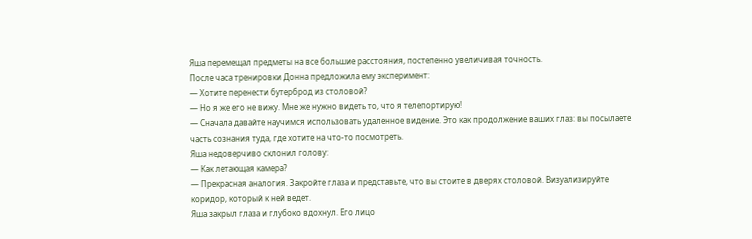Яша перемещал предметы на все большие расстояния, постепенно увеличивая точность.
После часа тренировки Донна предложила ему эксперимент:
— Хотите перенести бутерброд из столовой?
— Но я же его не вижу. Мне же нужно видеть то, что я телепортирую!
— Сначала давайте научимся использовать удаленное видение. Это как продолжение ваших глаз: вы посылаете часть сознания туда, где хотите на что-то посмотреть.
Яша недоверчиво склонил голову:
— Как летающая камера?
— Прекрасная аналогия. Закройте глаза и представьте, что вы стоите в дверях столовой. Визуализируйте коридор, который к ней ведет.
Яша закрыл глаза и глубоко вдохнул. Его лицо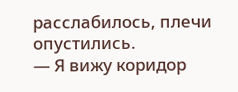расслабилось, плечи опустились.
— Я вижу коридор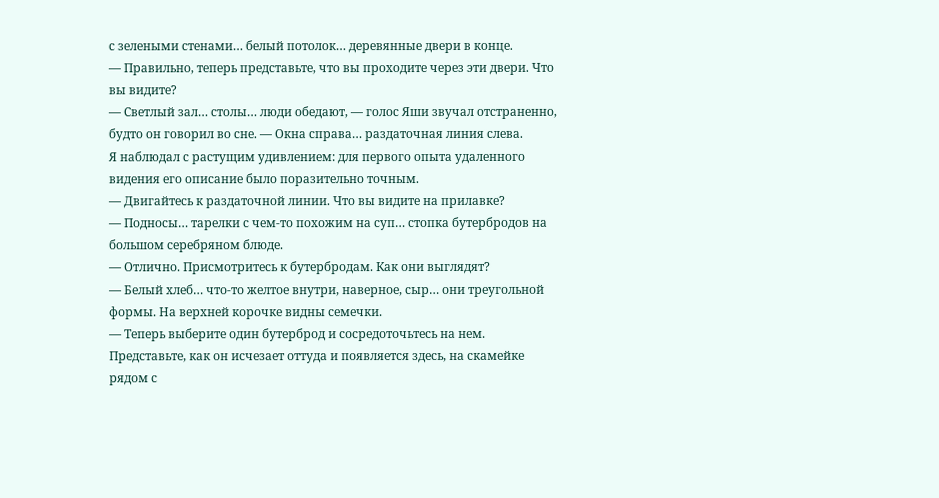с зелеными стенами… белый потолок… деревянные двери в конце.
— Правильно, теперь представьте, что вы проходите через эти двери. Что вы видите?
— Светлый зал… столы… люди обедают, — голос Яши звучал отстраненно, будто он говорил во сне. — Окна справа… раздаточная линия слева.
Я наблюдал с растущим удивлением: для первого опыта удаленного видения его описание было поразительно точным.
— Двигайтесь к раздаточной линии. Что вы видите на прилавке?
— Подносы… тарелки с чем-то похожим на суп… стопка бутербродов на большом серебряном блюде.
— Отлично. Присмотритесь к бутербродам. Как они выглядят?
— Белый хлеб… что-то желтое внутри, наверное, сыр… они треугольной формы. На верхней корочке видны семечки.
— Теперь выберите один бутерброд и сосредоточьтесь на нем. Представьте, как он исчезает оттуда и появляется здесь, на скамейке рядом с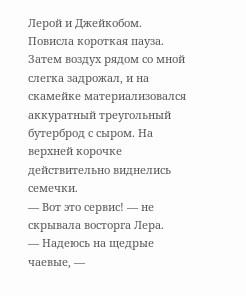Лерой и Джейкобом.
Повисла короткая пауза. Затем воздух рядом со мной слегка задрожал, и на скамейке материализовался аккуратный треугольный бутерброд с сыром. На верхней корочке действительно виднелись семечки.
— Вот это сервис! — не скрывала восторга Лера.
— Надеюсь на щедрые чаевые, —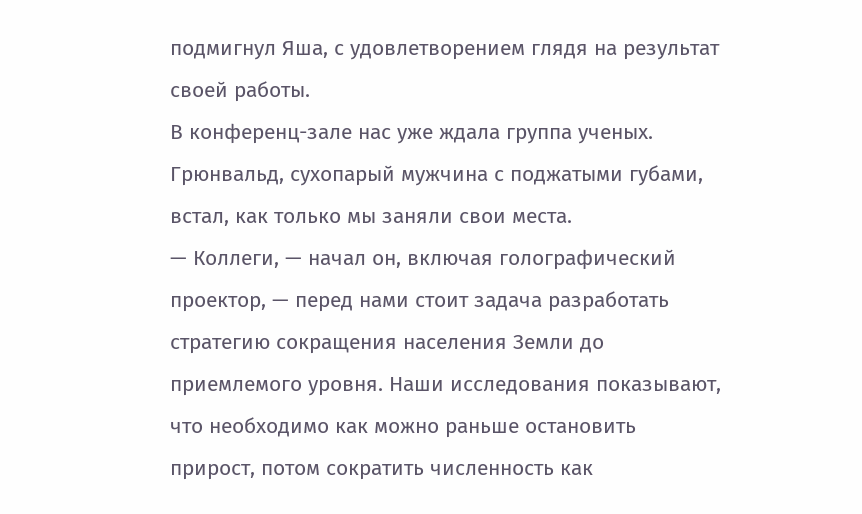подмигнул Яша, с удовлетворением глядя на результат своей работы.
В конференц-зале нас уже ждала группа ученых. Грюнвальд, сухопарый мужчина с поджатыми губами, встал, как только мы заняли свои места.
— Коллеги, — начал он, включая голографический проектор, — перед нами стоит задача разработать стратегию сокращения населения Земли до приемлемого уровня. Наши исследования показывают, что необходимо как можно раньше остановить прирост, потом сократить численность как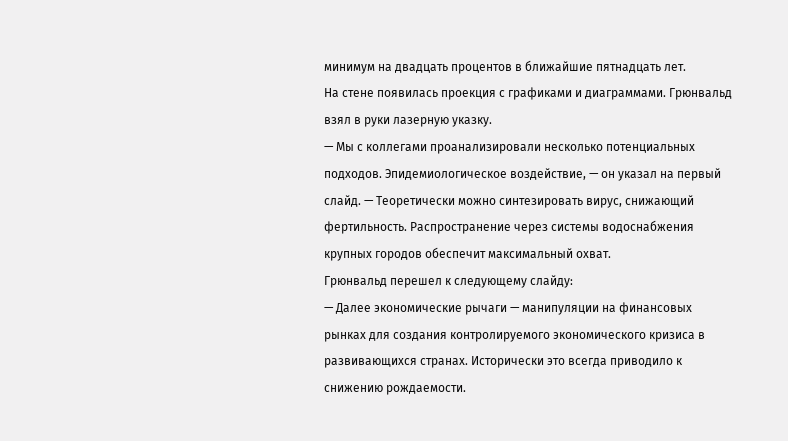минимум на двадцать процентов в ближайшие пятнадцать лет.
На стене появилась проекция с графиками и диаграммами. Грюнвальд взял в руки лазерную указку.
— Мы с коллегами проанализировали несколько потенциальных подходов. Эпидемиологическое воздействие, — он указал на первый слайд. — Теоретически можно синтезировать вирус, снижающий фертильность. Распространение через системы водоснабжения крупных городов обеспечит максимальный охват.
Грюнвальд перешел к следующему слайду:
— Далее экономические рычаги — манипуляции на финансовых рынках для создания контролируемого экономического кризиса в развивающихся странах. Исторически это всегда приводило к снижению рождаемости.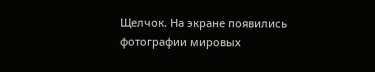Щелчок. На экране появились фотографии мировых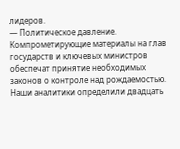лидеров.
— Политическое давление. Компрометирующие материалы на глав государств и ключевых министров обеспечат принятие необходимых законов о контроле над рождаемостью. Наши аналитики определили двадцать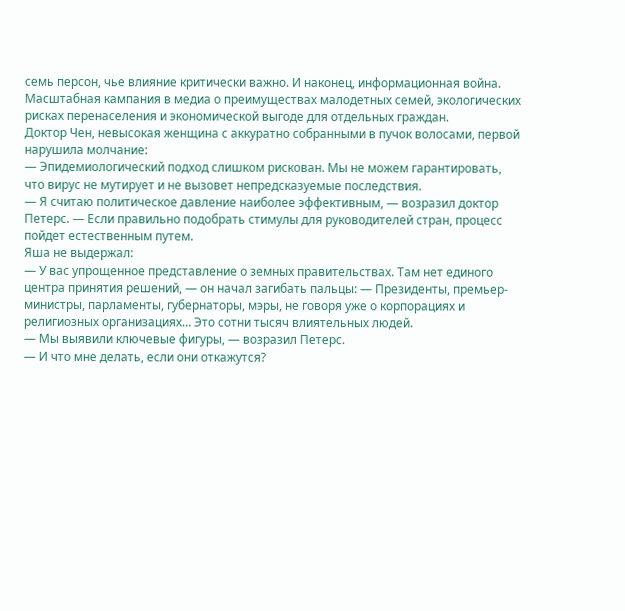семь персон, чье влияние критически важно. И наконец, информационная война. Масштабная кампания в медиа о преимуществах малодетных семей, экологических рисках перенаселения и экономической выгоде для отдельных граждан.
Доктор Чен, невысокая женщина с аккуратно собранными в пучок волосами, первой нарушила молчание:
— Эпидемиологический подход слишком рискован. Мы не можем гарантировать, что вирус не мутирует и не вызовет непредсказуемые последствия.
— Я считаю политическое давление наиболее эффективным, — возразил доктор Петерс. — Если правильно подобрать стимулы для руководителей стран, процесс пойдет естественным путем.
Яша не выдержал:
— У вас упрощенное представление о земных правительствах. Там нет единого центра принятия решений, — он начал загибать пальцы: — Президенты, премьер-министры, парламенты, губернаторы, мэры, не говоря уже о корпорациях и религиозных организациях… Это сотни тысяч влиятельных людей.
— Мы выявили ключевые фигуры, — возразил Петерс.
— И что мне делать, если они откажутся?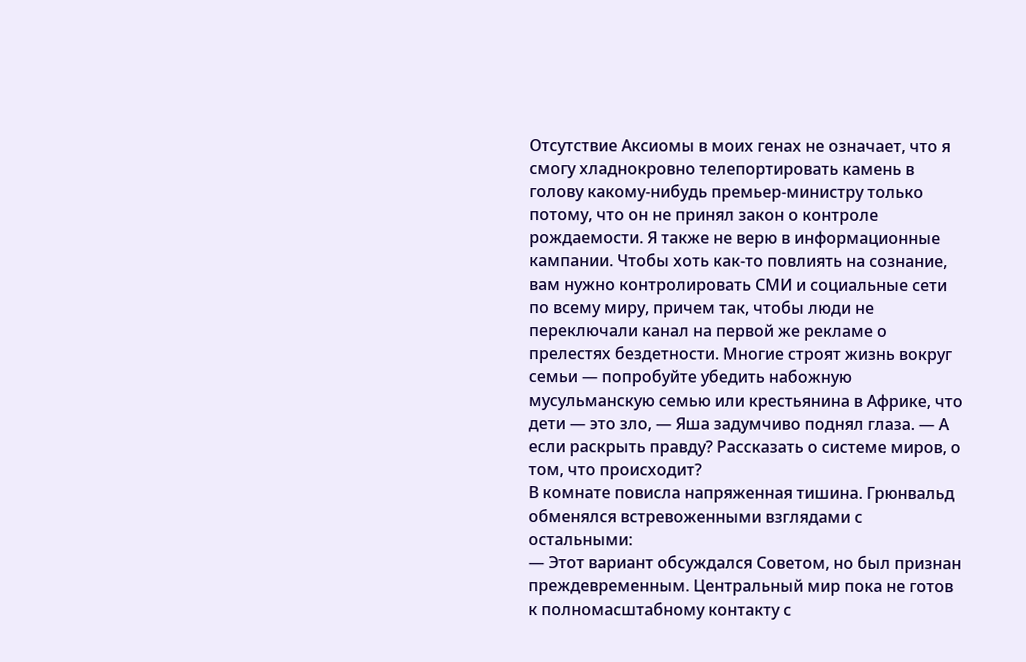Отсутствие Аксиомы в моих генах не означает, что я смогу хладнокровно телепортировать камень в голову какому-нибудь премьер-министру только потому, что он не принял закон о контроле рождаемости. Я также не верю в информационные кампании. Чтобы хоть как-то повлиять на сознание, вам нужно контролировать СМИ и социальные сети по всему миру, причем так, чтобы люди не переключали канал на первой же рекламе о прелестях бездетности. Многие строят жизнь вокруг семьи — попробуйте убедить набожную мусульманскую семью или крестьянина в Африке, что дети — это зло, — Яша задумчиво поднял глаза. — А если раскрыть правду? Рассказать о системе миров, о том, что происходит?
В комнате повисла напряженная тишина. Грюнвальд обменялся встревоженными взглядами с остальными:
— Этот вариант обсуждался Советом, но был признан преждевременным. Центральный мир пока не готов к полномасштабному контакту с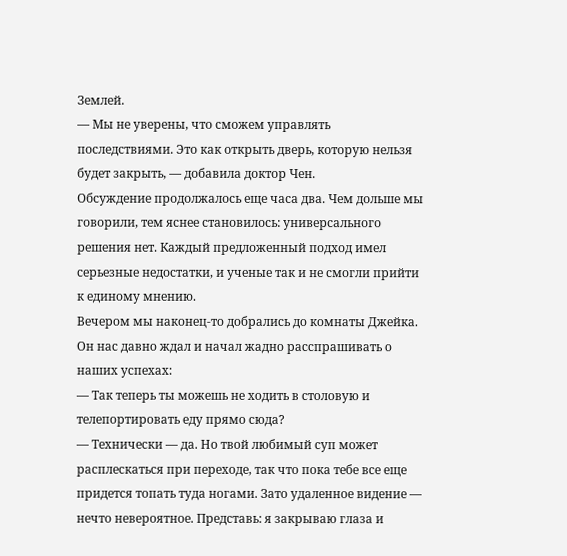Землей.
— Мы не уверены, что сможем управлять последствиями. Это как открыть дверь, которую нельзя будет закрыть, — добавила доктор Чен.
Обсуждение продолжалось еще часа два. Чем дольше мы говорили, тем яснее становилось: универсального решения нет. Каждый предложенный подход имел серьезные недостатки, и ученые так и не смогли прийти к единому мнению.
Вечером мы наконец-то добрались до комнаты Джейка. Он нас давно ждал и начал жадно расспрашивать о наших успехах:
— Так теперь ты можешь не ходить в столовую и телепортировать еду прямо сюда?
— Технически — да. Но твой любимый суп может расплескаться при переходе, так что пока тебе все еще придется топать туда ногами. Зато удаленное видение — нечто невероятное. Представь: я закрываю глаза и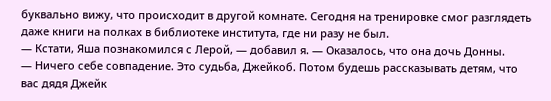буквально вижу, что происходит в другой комнате. Сегодня на тренировке смог разглядеть даже книги на полках в библиотеке института, где ни разу не был.
— Кстати, Яша познакомился с Лерой, — добавил я. — Оказалось, что она дочь Донны.
— Ничего себе совпадение. Это судьба, Джейкоб. Потом будешь рассказывать детям, что вас дядя Джейк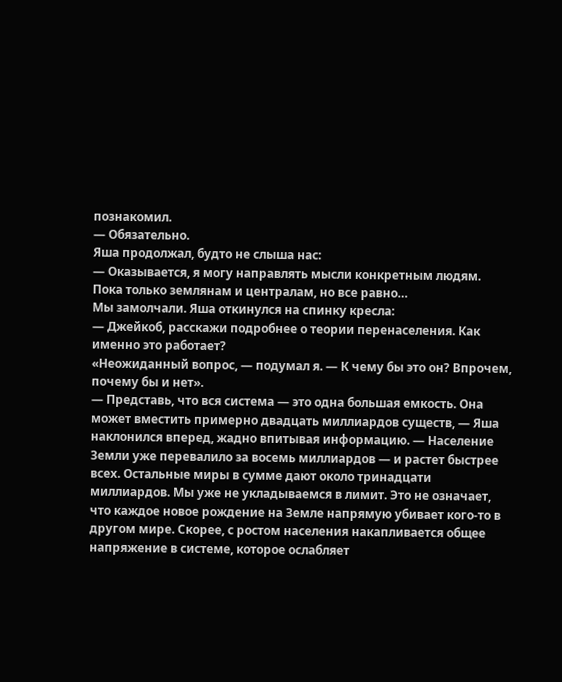познакомил.
— Обязательно.
Яша продолжал, будто не слыша нас:
— Оказывается, я могу направлять мысли конкретным людям. Пока только землянам и централам, но все равно…
Мы замолчали. Яша откинулся на спинку кресла:
— Джейкоб, расскажи подробнее о теории перенаселения. Как именно это работает?
«Неожиданный вопрос, — подумал я. — К чему бы это он? Впрочем, почему бы и нет».
— Представь, что вся система — это одна большая емкость. Она может вместить примерно двадцать миллиардов существ, — Яша наклонился вперед, жадно впитывая информацию. — Население Земли уже перевалило за восемь миллиардов — и растет быстрее всех. Остальные миры в сумме дают около тринадцати миллиардов. Мы уже не укладываемся в лимит. Это не означает, что каждое новое рождение на Земле напрямую убивает кого-то в другом мире. Скорее, с ростом населения накапливается общее напряжение в системе, которое ослабляет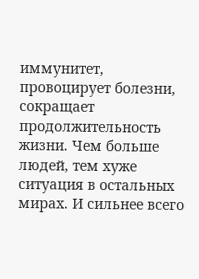иммунитет, провоцирует болезни, сокращает продолжительность жизни. Чем больше людей, тем хуже ситуация в остальных мирах. И сильнее всего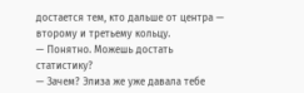достается тем, кто дальше от центра — второму и третьему кольцу.
— Понятно. Можешь достать статистику?
— Зачем? Элиза же уже давала тебе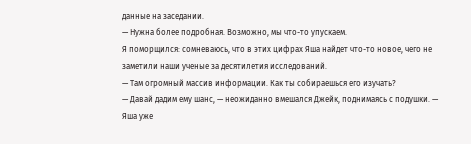данные на заседании.
— Нужна более подробная. Возможно, мы что-то упускаем.
Я поморщился: сомневаюсь, что в этих цифрах Яша найдет что-то новое, чего не заметили наши ученые за десятилетия исследований.
— Там огромный массив информации. Как ты собираешься его изучать?
— Давай дадим ему шанс, — неожиданно вмешался Джейк, поднимаясь с подушки. — Яша уже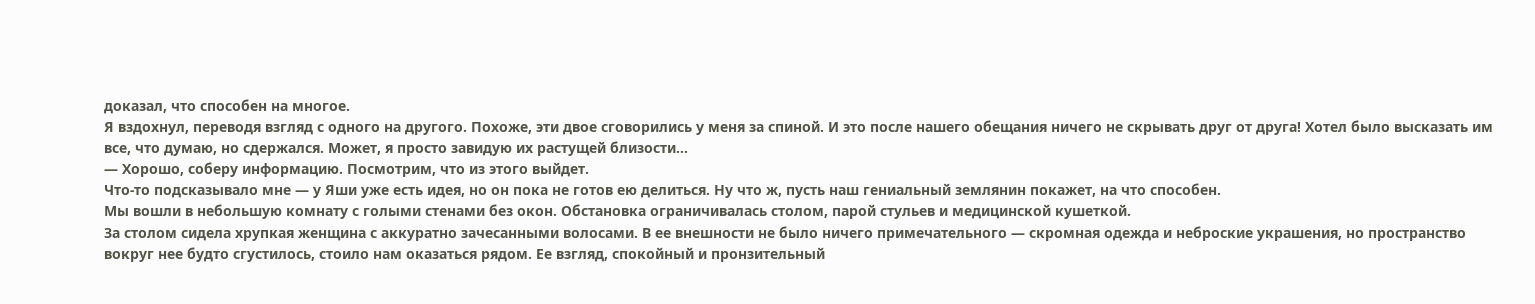доказал, что способен на многое.
Я вздохнул, переводя взгляд с одного на другого. Похоже, эти двое сговорились у меня за спиной. И это после нашего обещания ничего не скрывать друг от друга! Хотел было высказать им все, что думаю, но сдержался. Может, я просто завидую их растущей близости…
— Хорошо, соберу информацию. Посмотрим, что из этого выйдет.
Что-то подсказывало мне — у Яши уже есть идея, но он пока не готов ею делиться. Ну что ж, пусть наш гениальный землянин покажет, на что способен.
Мы вошли в небольшую комнату с голыми стенами без окон. Обстановка ограничивалась столом, парой стульев и медицинской кушеткой.
За столом сидела хрупкая женщина с аккуратно зачесанными волосами. В ее внешности не было ничего примечательного — скромная одежда и неброские украшения, но пространство вокруг нее будто сгустилось, стоило нам оказаться рядом. Ее взгляд, спокойный и пронзительный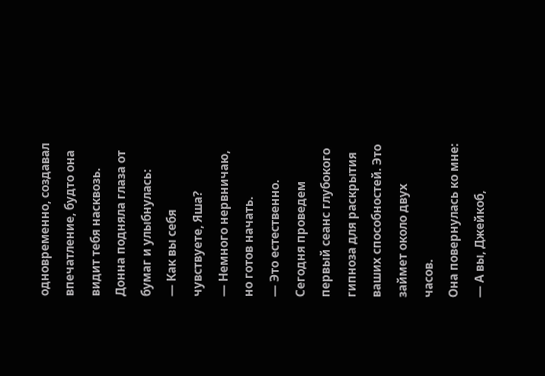одновременно, создавал впечатление, будто она видит тебя насквозь.
Донна подняла глаза от бумаг и улыбнулась:
— Как вы себя чувствуете, Яша?
— Немного нервничаю, но готов начать.
— Это естественно. Сегодня проведем первый сеанс глубокого гипноза для раскрытия ваших способностей. Это займет около двух часов.
Она повернулась ко мне:
— А вы, Джейкоб,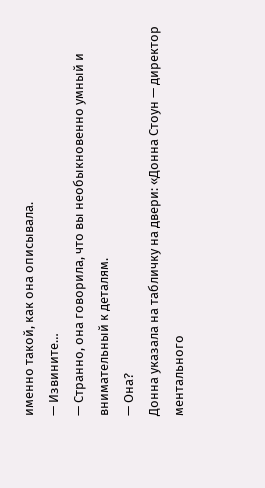именно такой, как она описывала.
— Извините…
— Странно, она говорила, что вы необыкновенно умный и внимательный к деталям.
— Она?
Донна указала на табличку на двери: «Донна Стоун — директор ментального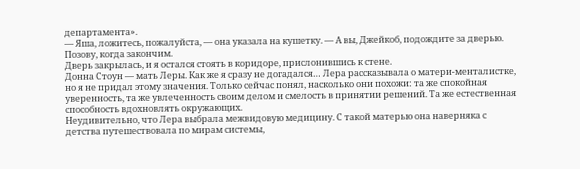департамента».
— Яша, ложитесь, пожалуйста, — она указала на кушетку. — А вы, Джейкоб, подождите за дверью. Позову, когда закончим.
Дверь закрылась, и я остался стоять в коридоре, прислонившись к стене.
Донна Стоун — мать Леры. Как же я сразу не догадался… Лера рассказывала о матери-менталистке, но я не придал этому значения. Только сейчас понял, насколько они похожи: та же спокойная уверенность, та же увлеченность своим делом и смелость в принятии решений. Та же естественная способность вдохновлять окружающих.
Неудивительно, что Лера выбрала межвидовую медицину. С такой матерью она наверняка с детства путешествовала по мирам системы,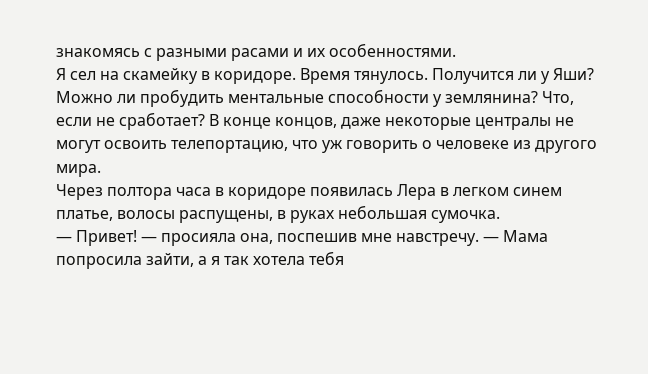знакомясь с разными расами и их особенностями.
Я сел на скамейку в коридоре. Время тянулось. Получится ли у Яши? Можно ли пробудить ментальные способности у землянина? Что, если не сработает? В конце концов, даже некоторые централы не могут освоить телепортацию, что уж говорить о человеке из другого мира.
Через полтора часа в коридоре появилась Лера в легком синем платье, волосы распущены, в руках небольшая сумочка.
— Привет! — просияла она, поспешив мне навстречу. — Мама попросила зайти, а я так хотела тебя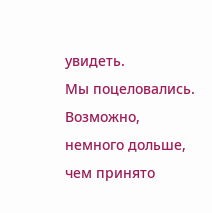увидеть.
Мы поцеловались. Возможно, немного дольше, чем принято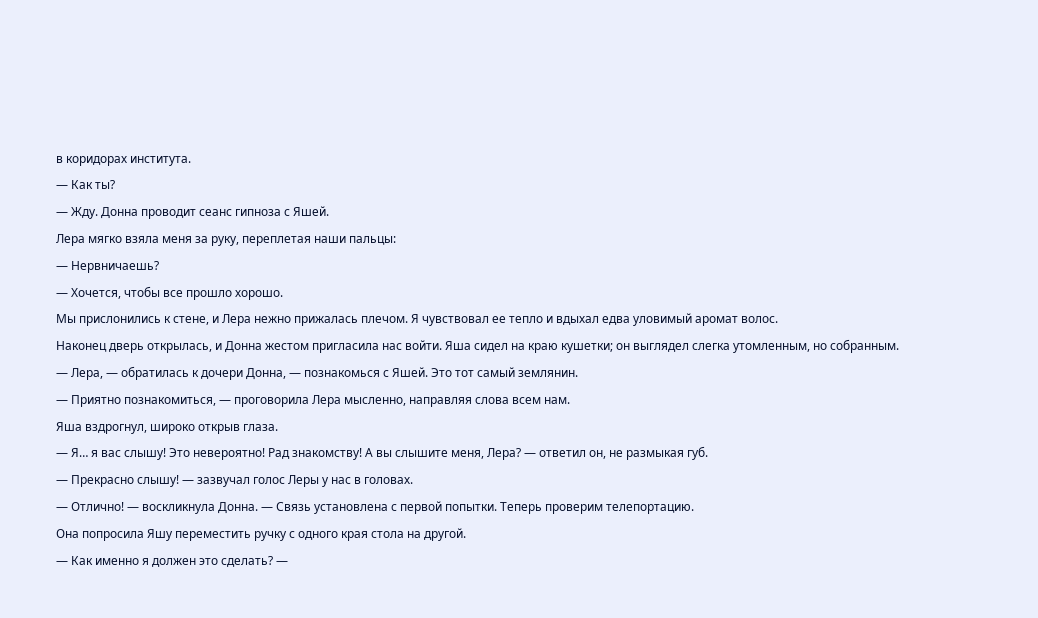в коридорах института.
— Как ты?
— Жду. Донна проводит сеанс гипноза с Яшей.
Лера мягко взяла меня за руку, переплетая наши пальцы:
— Нервничаешь?
— Хочется, чтобы все прошло хорошо.
Мы прислонились к стене, и Лера нежно прижалась плечом. Я чувствовал ее тепло и вдыхал едва уловимый аромат волос.
Наконец дверь открылась, и Донна жестом пригласила нас войти. Яша сидел на краю кушетки; он выглядел слегка утомленным, но собранным.
— Лера, — обратилась к дочери Донна, — познакомься с Яшей. Это тот самый землянин.
— Приятно познакомиться, — проговорила Лера мысленно, направляя слова всем нам.
Яша вздрогнул, широко открыв глаза.
— Я… я вас слышу! Это невероятно! Рад знакомству! А вы слышите меня, Лера? — ответил он, не размыкая губ.
— Прекрасно слышу! — зазвучал голос Леры у нас в головах.
— Отлично! — воскликнула Донна. — Связь установлена с первой попытки. Теперь проверим телепортацию.
Она попросила Яшу переместить ручку с одного края стола на другой.
— Как именно я должен это сделать? —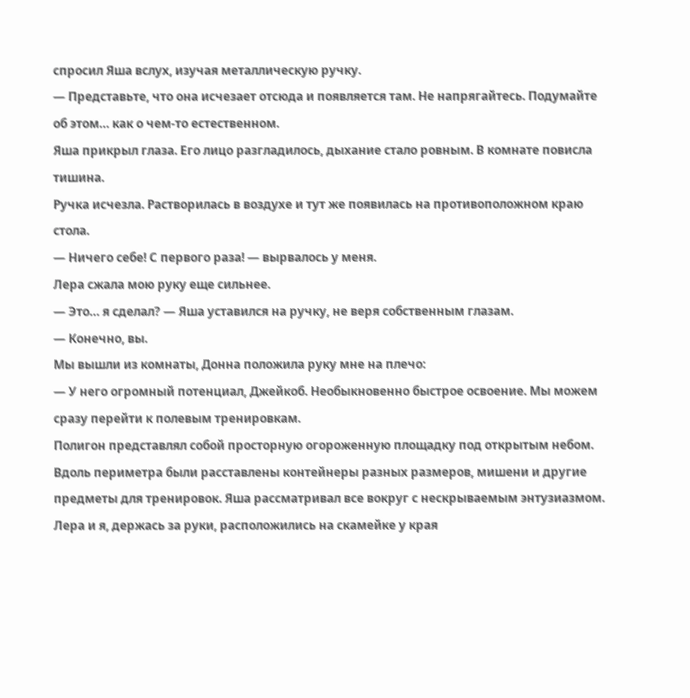спросил Яша вслух, изучая металлическую ручку.
— Представьте, что она исчезает отсюда и появляется там. Не напрягайтесь. Подумайте об этом… как о чем-то естественном.
Яша прикрыл глаза. Его лицо разгладилось, дыхание стало ровным. В комнате повисла тишина.
Ручка исчезла. Растворилась в воздухе и тут же появилась на противоположном краю стола.
— Ничего себе! С первого раза! — вырвалось у меня.
Лера сжала мою руку еще сильнее.
— Это… я сделал? — Яша уставился на ручку, не веря собственным глазам.
— Конечно, вы.
Мы вышли из комнаты, Донна положила руку мне на плечо:
— У него огромный потенциал, Джейкоб. Необыкновенно быстрое освоение. Мы можем сразу перейти к полевым тренировкам.
Полигон представлял собой просторную огороженную площадку под открытым небом. Вдоль периметра были расставлены контейнеры разных размеров, мишени и другие предметы для тренировок. Яша рассматривал все вокруг с нескрываемым энтузиазмом. Лера и я, держась за руки, расположились на скамейке у края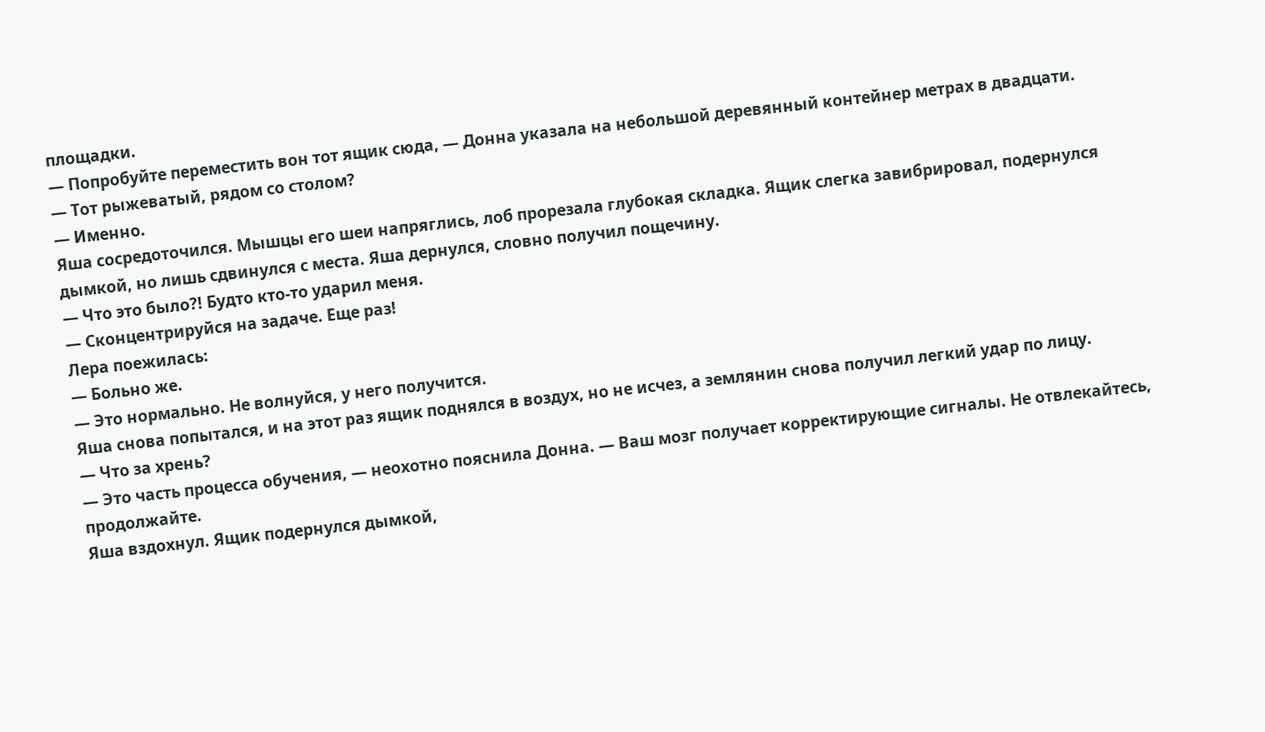площадки.
— Попробуйте переместить вон тот ящик сюда, — Донна указала на небольшой деревянный контейнер метрах в двадцати.
— Тот рыжеватый, рядом со столом?
— Именно.
Яша сосредоточился. Мышцы его шеи напряглись, лоб прорезала глубокая складка. Ящик слегка завибрировал, подернулся дымкой, но лишь сдвинулся с места. Яша дернулся, словно получил пощечину.
— Что это было?! Будто кто-то ударил меня.
— Сконцентрируйся на задаче. Еще раз!
Лера поежилась:
— Больно же.
— Это нормально. Не волнуйся, у него получится.
Яша снова попытался, и на этот раз ящик поднялся в воздух, но не исчез, а землянин снова получил легкий удар по лицу.
— Что за хрень?
— Это часть процесса обучения, — неохотно пояснила Донна. — Ваш мозг получает корректирующие сигналы. Не отвлекайтесь, продолжайте.
Яша вздохнул. Ящик подернулся дымкой,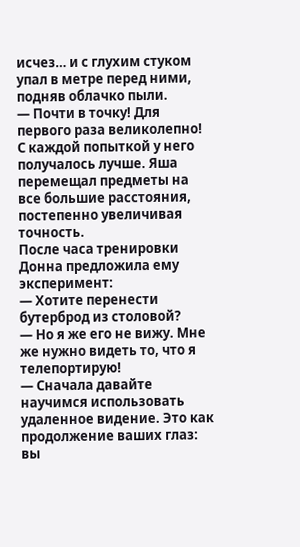исчез… и с глухим стуком упал в метре перед ними, подняв облачко пыли.
— Почти в точку! Для первого раза великолепно!
С каждой попыткой у него получалось лучше. Яша перемещал предметы на все большие расстояния, постепенно увеличивая точность.
После часа тренировки Донна предложила ему эксперимент:
— Хотите перенести бутерброд из столовой?
— Но я же его не вижу. Мне же нужно видеть то, что я телепортирую!
— Сначала давайте научимся использовать удаленное видение. Это как продолжение ваших глаз: вы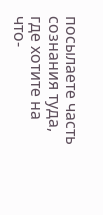посылаете часть сознания туда, где хотите на что-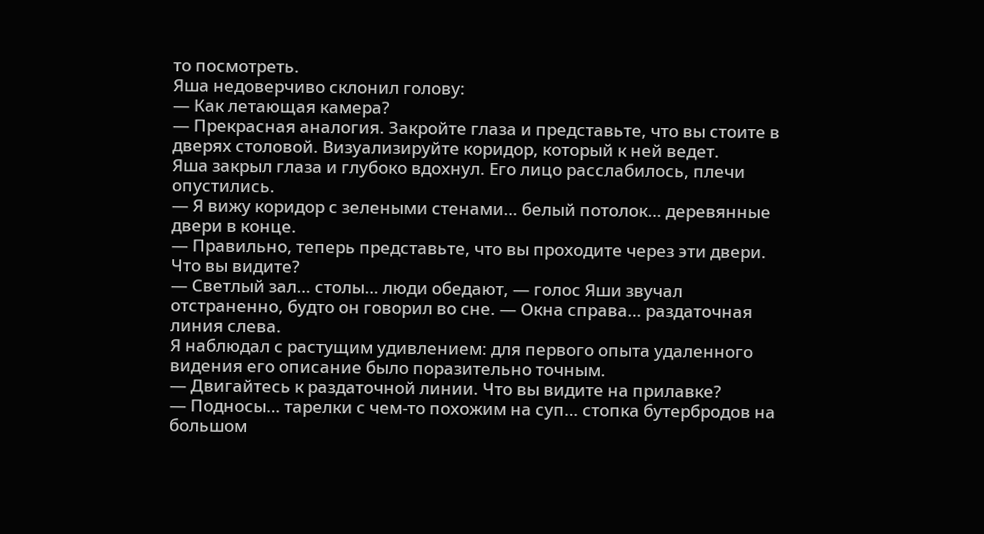то посмотреть.
Яша недоверчиво склонил голову:
— Как летающая камера?
— Прекрасная аналогия. Закройте глаза и представьте, что вы стоите в дверях столовой. Визуализируйте коридор, который к ней ведет.
Яша закрыл глаза и глубоко вдохнул. Его лицо расслабилось, плечи опустились.
— Я вижу коридор с зелеными стенами… белый потолок… деревянные двери в конце.
— Правильно, теперь представьте, что вы проходите через эти двери. Что вы видите?
— Светлый зал… столы… люди обедают, — голос Яши звучал отстраненно, будто он говорил во сне. — Окна справа… раздаточная линия слева.
Я наблюдал с растущим удивлением: для первого опыта удаленного видения его описание было поразительно точным.
— Двигайтесь к раздаточной линии. Что вы видите на прилавке?
— Подносы… тарелки с чем-то похожим на суп… стопка бутербродов на большом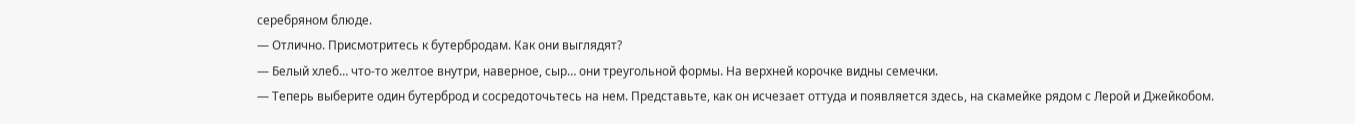серебряном блюде.
— Отлично. Присмотритесь к бутербродам. Как они выглядят?
— Белый хлеб… что-то желтое внутри, наверное, сыр… они треугольной формы. На верхней корочке видны семечки.
— Теперь выберите один бутерброд и сосредоточьтесь на нем. Представьте, как он исчезает оттуда и появляется здесь, на скамейке рядом с Лерой и Джейкобом.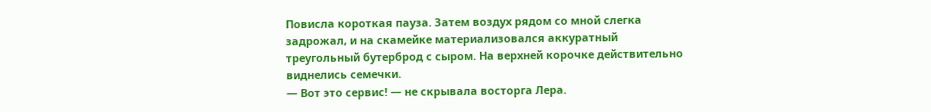Повисла короткая пауза. Затем воздух рядом со мной слегка задрожал, и на скамейке материализовался аккуратный треугольный бутерброд с сыром. На верхней корочке действительно виднелись семечки.
— Вот это сервис! — не скрывала восторга Лера.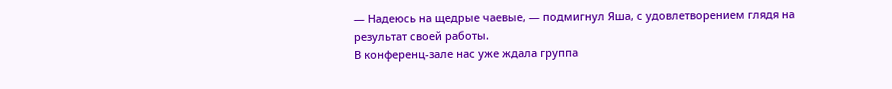— Надеюсь на щедрые чаевые, — подмигнул Яша, с удовлетворением глядя на результат своей работы.
В конференц-зале нас уже ждала группа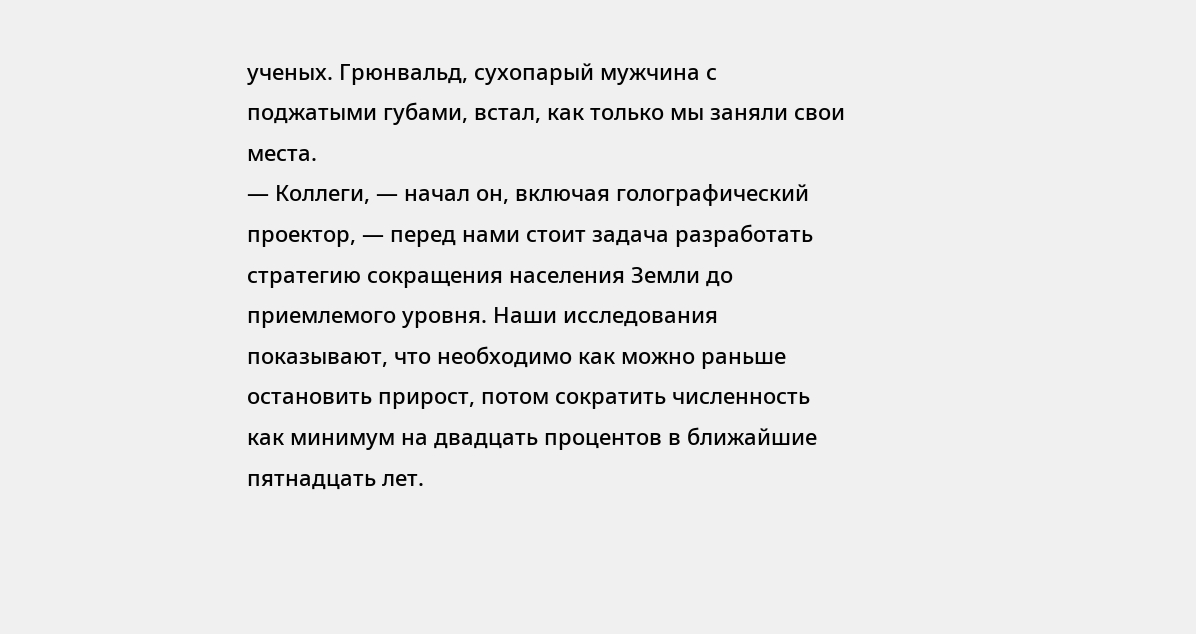ученых. Грюнвальд, сухопарый мужчина с поджатыми губами, встал, как только мы заняли свои места.
— Коллеги, — начал он, включая голографический проектор, — перед нами стоит задача разработать стратегию сокращения населения Земли до приемлемого уровня. Наши исследования показывают, что необходимо как можно раньше остановить прирост, потом сократить численность как минимум на двадцать процентов в ближайшие пятнадцать лет.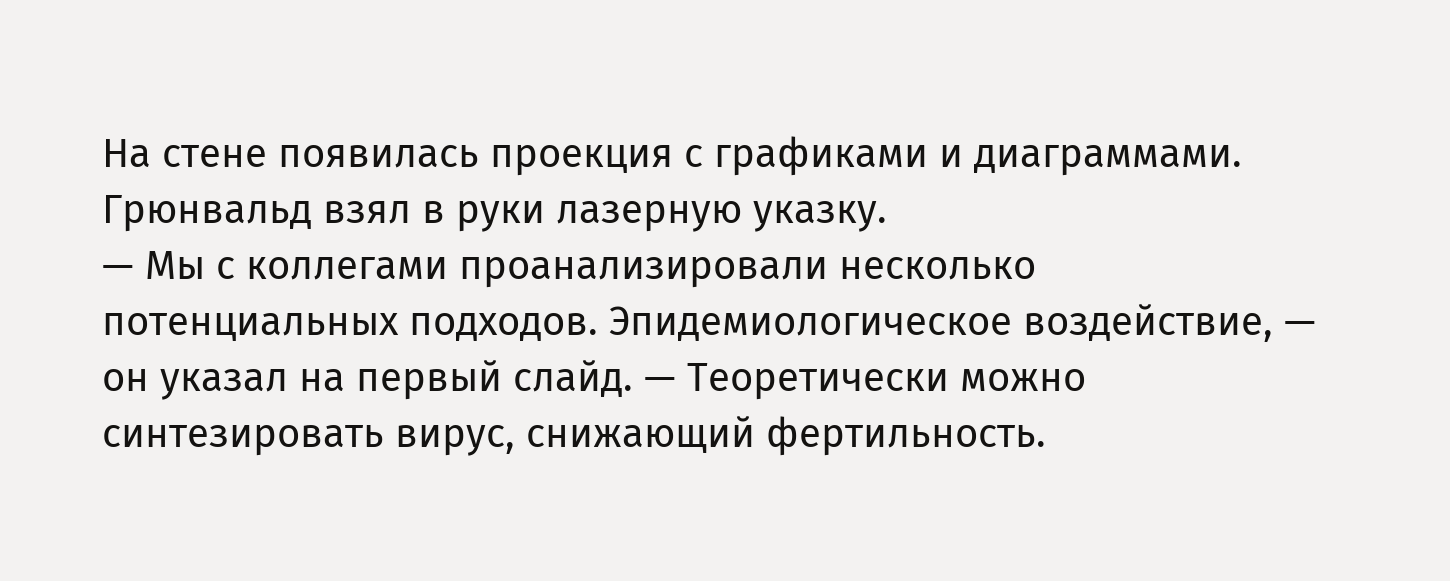На стене появилась проекция с графиками и диаграммами. Грюнвальд взял в руки лазерную указку.
— Мы с коллегами проанализировали несколько потенциальных подходов. Эпидемиологическое воздействие, — он указал на первый слайд. — Теоретически можно синтезировать вирус, снижающий фертильность.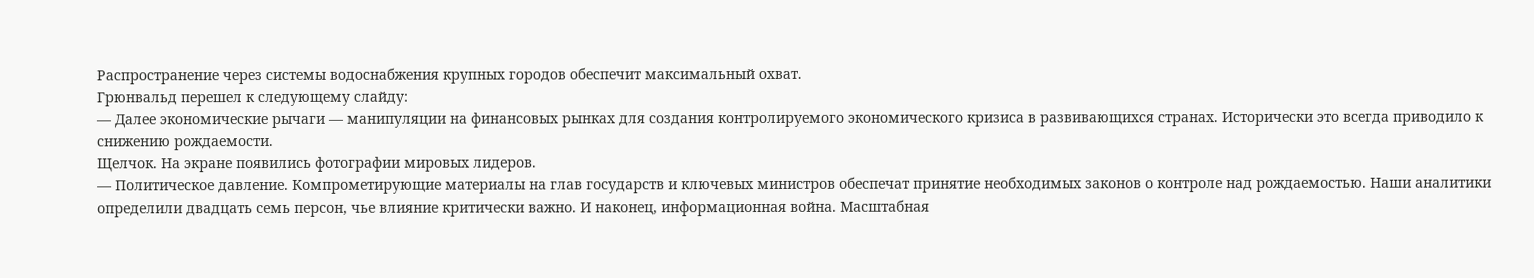Распространение через системы водоснабжения крупных городов обеспечит максимальный охват.
Грюнвальд перешел к следующему слайду:
— Далее экономические рычаги — манипуляции на финансовых рынках для создания контролируемого экономического кризиса в развивающихся странах. Исторически это всегда приводило к снижению рождаемости.
Щелчок. На экране появились фотографии мировых лидеров.
— Политическое давление. Компрометирующие материалы на глав государств и ключевых министров обеспечат принятие необходимых законов о контроле над рождаемостью. Наши аналитики определили двадцать семь персон, чье влияние критически важно. И наконец, информационная война. Масштабная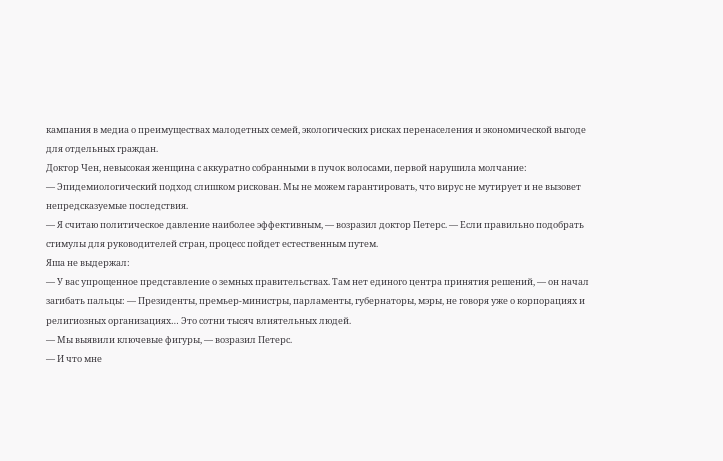кампания в медиа о преимуществах малодетных семей, экологических рисках перенаселения и экономической выгоде для отдельных граждан.
Доктор Чен, невысокая женщина с аккуратно собранными в пучок волосами, первой нарушила молчание:
— Эпидемиологический подход слишком рискован. Мы не можем гарантировать, что вирус не мутирует и не вызовет непредсказуемые последствия.
— Я считаю политическое давление наиболее эффективным, — возразил доктор Петерс. — Если правильно подобрать стимулы для руководителей стран, процесс пойдет естественным путем.
Яша не выдержал:
— У вас упрощенное представление о земных правительствах. Там нет единого центра принятия решений, — он начал загибать пальцы: — Президенты, премьер-министры, парламенты, губернаторы, мэры, не говоря уже о корпорациях и религиозных организациях… Это сотни тысяч влиятельных людей.
— Мы выявили ключевые фигуры, — возразил Петерс.
— И что мне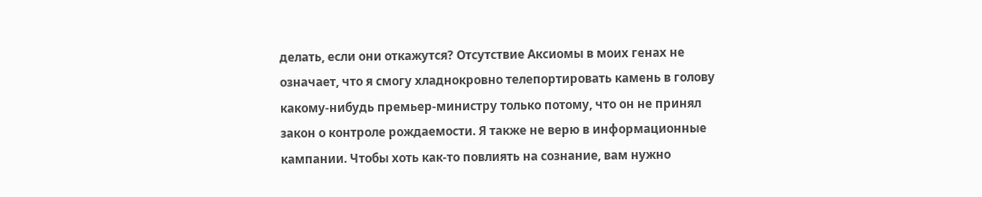делать, если они откажутся? Отсутствие Аксиомы в моих генах не означает, что я смогу хладнокровно телепортировать камень в голову какому-нибудь премьер-министру только потому, что он не принял закон о контроле рождаемости. Я также не верю в информационные кампании. Чтобы хоть как-то повлиять на сознание, вам нужно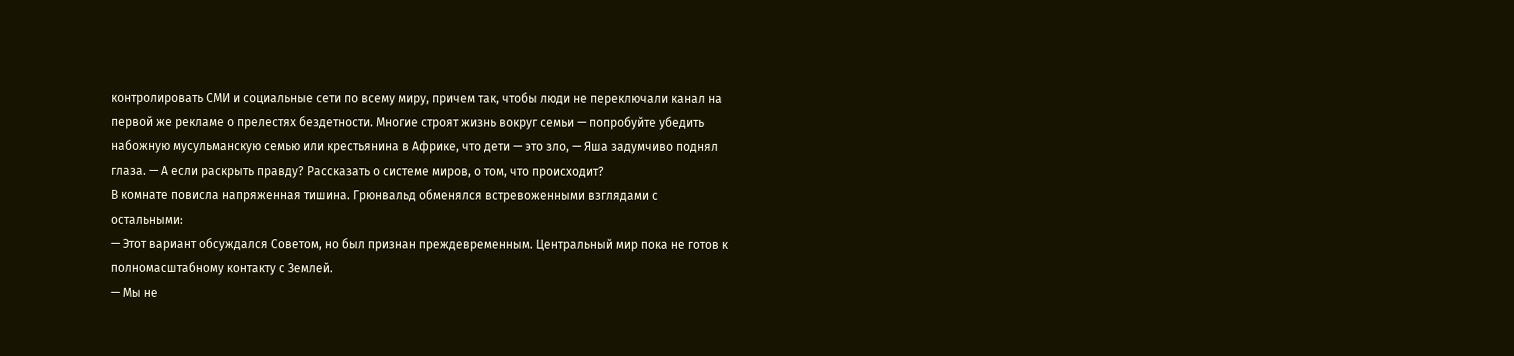контролировать СМИ и социальные сети по всему миру, причем так, чтобы люди не переключали канал на первой же рекламе о прелестях бездетности. Многие строят жизнь вокруг семьи — попробуйте убедить набожную мусульманскую семью или крестьянина в Африке, что дети — это зло, — Яша задумчиво поднял глаза. — А если раскрыть правду? Рассказать о системе миров, о том, что происходит?
В комнате повисла напряженная тишина. Грюнвальд обменялся встревоженными взглядами с остальными:
— Этот вариант обсуждался Советом, но был признан преждевременным. Центральный мир пока не готов к полномасштабному контакту с Землей.
— Мы не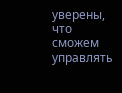уверены, что сможем управлять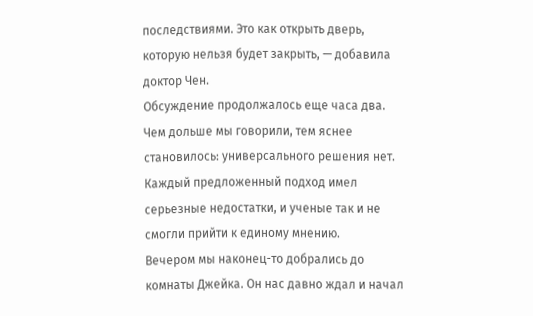последствиями. Это как открыть дверь, которую нельзя будет закрыть, — добавила доктор Чен.
Обсуждение продолжалось еще часа два. Чем дольше мы говорили, тем яснее становилось: универсального решения нет. Каждый предложенный подход имел серьезные недостатки, и ученые так и не смогли прийти к единому мнению.
Вечером мы наконец-то добрались до комнаты Джейка. Он нас давно ждал и начал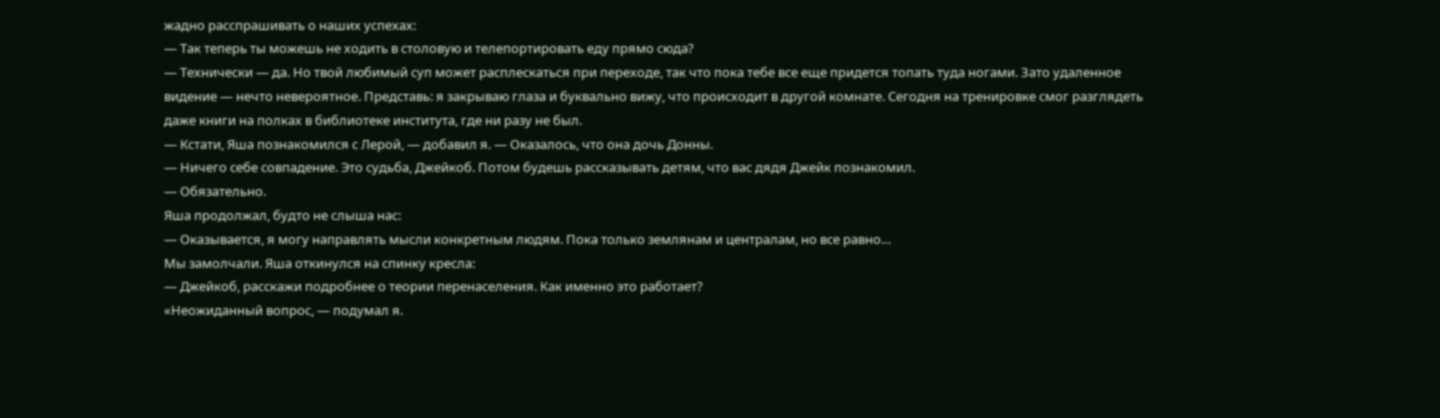жадно расспрашивать о наших успехах:
— Так теперь ты можешь не ходить в столовую и телепортировать еду прямо сюда?
— Технически — да. Но твой любимый суп может расплескаться при переходе, так что пока тебе все еще придется топать туда ногами. Зато удаленное видение — нечто невероятное. Представь: я закрываю глаза и буквально вижу, что происходит в другой комнате. Сегодня на тренировке смог разглядеть даже книги на полках в библиотеке института, где ни разу не был.
— Кстати, Яша познакомился с Лерой, — добавил я. — Оказалось, что она дочь Донны.
— Ничего себе совпадение. Это судьба, Джейкоб. Потом будешь рассказывать детям, что вас дядя Джейк познакомил.
— Обязательно.
Яша продолжал, будто не слыша нас:
— Оказывается, я могу направлять мысли конкретным людям. Пока только землянам и централам, но все равно…
Мы замолчали. Яша откинулся на спинку кресла:
— Джейкоб, расскажи подробнее о теории перенаселения. Как именно это работает?
«Неожиданный вопрос, — подумал я.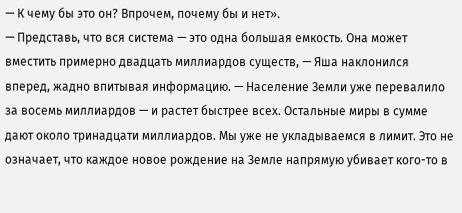— К чему бы это он? Впрочем, почему бы и нет».
— Представь, что вся система — это одна большая емкость. Она может вместить примерно двадцать миллиардов существ, — Яша наклонился вперед, жадно впитывая информацию. — Население Земли уже перевалило за восемь миллиардов — и растет быстрее всех. Остальные миры в сумме дают около тринадцати миллиардов. Мы уже не укладываемся в лимит. Это не означает, что каждое новое рождение на Земле напрямую убивает кого-то в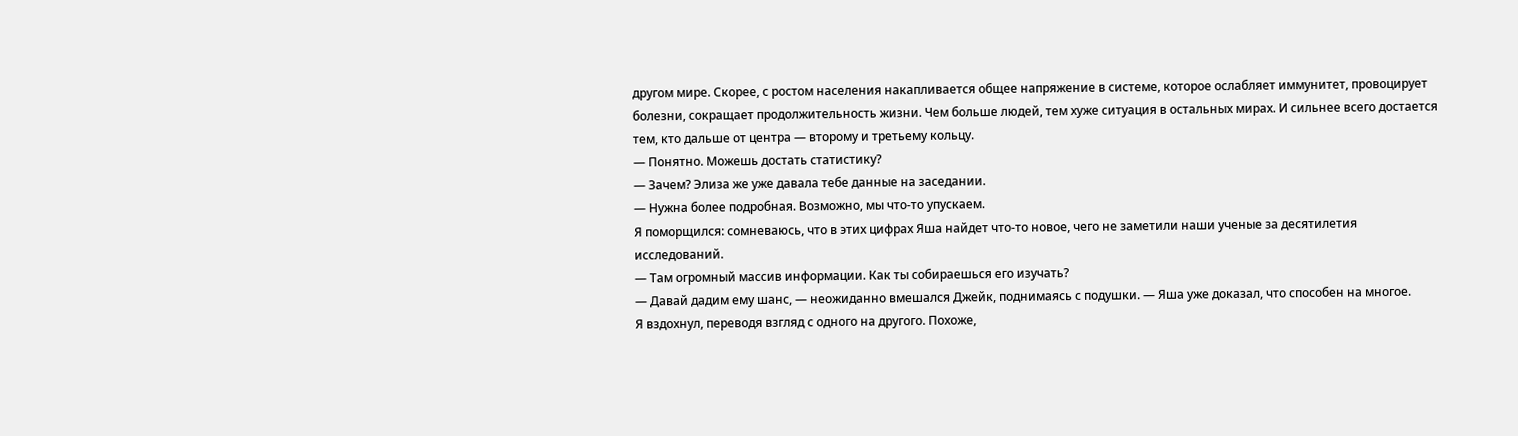другом мире. Скорее, с ростом населения накапливается общее напряжение в системе, которое ослабляет иммунитет, провоцирует болезни, сокращает продолжительность жизни. Чем больше людей, тем хуже ситуация в остальных мирах. И сильнее всего достается тем, кто дальше от центра — второму и третьему кольцу.
— Понятно. Можешь достать статистику?
— Зачем? Элиза же уже давала тебе данные на заседании.
— Нужна более подробная. Возможно, мы что-то упускаем.
Я поморщился: сомневаюсь, что в этих цифрах Яша найдет что-то новое, чего не заметили наши ученые за десятилетия исследований.
— Там огромный массив информации. Как ты собираешься его изучать?
— Давай дадим ему шанс, — неожиданно вмешался Джейк, поднимаясь с подушки. — Яша уже доказал, что способен на многое.
Я вздохнул, переводя взгляд с одного на другого. Похоже,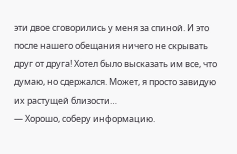эти двое сговорились у меня за спиной. И это после нашего обещания ничего не скрывать друг от друга! Хотел было высказать им все, что думаю, но сдержался. Может, я просто завидую их растущей близости…
— Хорошо, соберу информацию.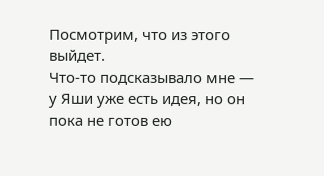Посмотрим, что из этого выйдет.
Что-то подсказывало мне — у Яши уже есть идея, но он пока не готов ею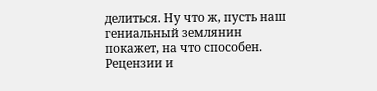делиться. Ну что ж, пусть наш гениальный землянин покажет, на что способен.
Рецензии и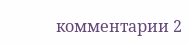комментарии 2